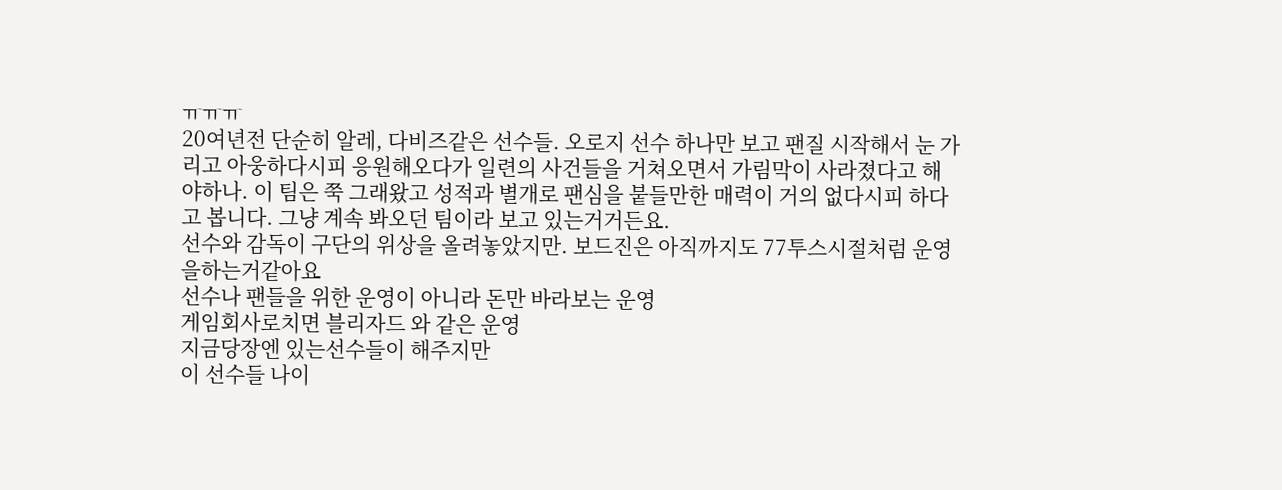ㅠㅠㅠ
20여년전 단순히 알레, 다비즈같은 선수들. 오로지 선수 하나만 보고 팬질 시작해서 눈 가리고 아웅하다시피 응원해오다가 일련의 사건들을 거쳐오면서 가림막이 사라졌다고 해야하나. 이 팀은 쭉 그래왔고 성적과 별개로 팬심을 붙들만한 매력이 거의 없다시피 하다고 봅니다. 그냥 계속 봐오던 팀이라 보고 있는거거든요.
선수와 감독이 구단의 위상을 올려놓았지만. 보드진은 아직까지도 77투스시절처럼 운영을하는거같아요
선수나 팬들을 위한 운영이 아니라 돈만 바라보는 운영
게임회사로치면 블리자드 와 같은 운영
지금당장엔 있는선수들이 해주지만
이 선수들 나이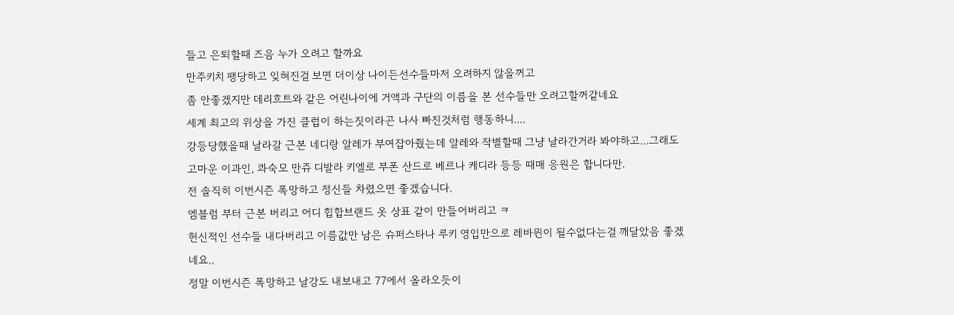들고 은퇴할때 즈음 누가 오려고 할까요
만주키치 팽당하고 잊혀진걸 보면 더이상 나이든선수들마저 오려하지 않을꺼고
좀 안좋겠지만 데리흐트와 같은 어린나이에 거액과 구단의 이름을 본 선수들만 오려고할꺼같네요
세계 최고의 위상을 가진 클럽이 하는짓이라곤 나사 빠진것처럼 행동하니....
강등당했을때 날라갈 근본 네디랑 알레가 부여잡아줬는데 알레와 작별할때 그냥 날라간거라 봐야하고...그래도 고마운 이과인, 콰숙모 만쥬 디발라 키엘로 부폰 산드로 베르나 케디라 등등 때매 응원은 합니다만.
전 솔직히 이번시즌 폭망하고 정신들 차렸으면 좋겠습니다.
엠블럼 부터 근본 버리고 어디 힙합브랜드 옷 상표 같이 만들어버리고 ㅋ
헌신적인 선수들 내다버리고 이름값만 남은 슈퍼스타나 루키 영입만으로 레바뮌이 될수없다는걸 깨달았음 좋겠네요..
정말 이번시즌 폭망하고 날강도 내보내고 77에서 올라오듯이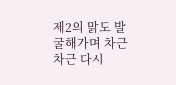제2의 맑도 발굴해가며 차근차근 다시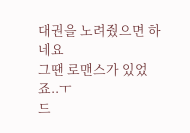대권을 노려줬으면 하네요
그땐 로맨스가 있었죠..ㅜ
드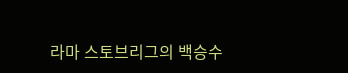라마 스토브리그의 백승수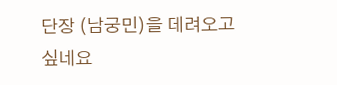단장 (남궁민)을 데려오고 싶네요